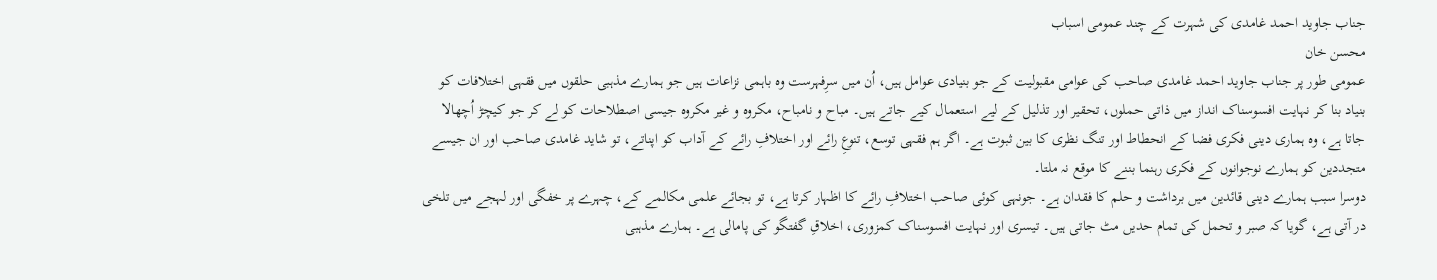جناب جاوید احمد غامدی کی شہرت کے چند عمومی اسباب
محسن خان
عمومی طور پر جناب جاوید احمد غامدی صاحب کی عوامی مقبولیت کے جو بنیادی عوامل ہیں، اُن میں سرِفہرست وہ باہمی نزاعات ہیں جو ہمارے مذہبی حلقوں میں فقہی اختلافات کو بنیاد بنا کر نہایت افسوسناک انداز میں ذاتی حملوں، تحقیر اور تذلیل کے لیے استعمال کیے جاتے ہیں۔ مباح و نامباح، مکروہ و غیر مکروہ جیسی اصطلاحات کو لے کر جو کیچڑ اُچھالا جاتا ہے، وہ ہماری دینی فکری فضا کے انحطاط اور تنگ نظری کا بین ثبوت ہے۔ اگر ہم فقہی توسع، تنوعِ رائے اور اختلافِ رائے کے آداب کو اپناتے، تو شاید غامدی صاحب اور ان جیسے متجددین کو ہمارے نوجوانوں کے فکری رہنما بننے کا موقع نہ ملتا۔
دوسرا سبب ہمارے دینی قائدین میں برداشت و حلم کا فقدان ہے۔ جونہی کوئی صاحب اختلافِ رائے کا اظہار کرتا ہے، تو بجائے علمی مکالمے کے، چہرے پر خفگی اور لہجے میں تلخی در آتی ہے، گویا کہ صبر و تحمل کی تمام حدیں مٹ جاتی ہیں۔ تیسری اور نہایت افسوسناک کمزوری، اخلاقِ گفتگو کی پامالی ہے۔ ہمارے مذہبی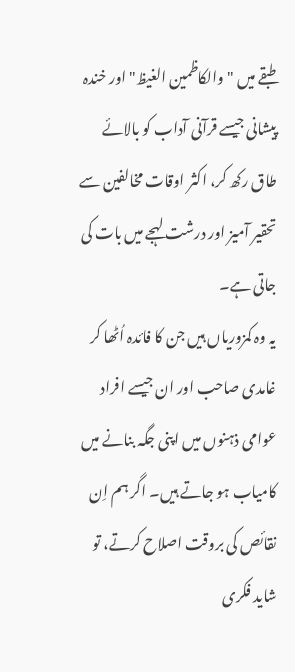طبقے میں "والکاظمین الغیظ" اور خندہ پیشانی جیسے قرآنی آداب کو بالائے طاق رکھ کر، اکثر اوقات مخالفین سے تحقیر آمیز اور درشت لہجے میں بات کی جاتی ہے۔
یہ وہ کمزوریاں ہیں جن کا فائدہ اُٹھا کر غامدی صاحب اور ان جیسے افراد عوامی ذہنوں میں اپنی جگہ بنانے میں کامیاب ہو جاتے ہیں۔ اگر ہم اِن نقائص کی بروقت اصلاح کرتے، تو شاید فکری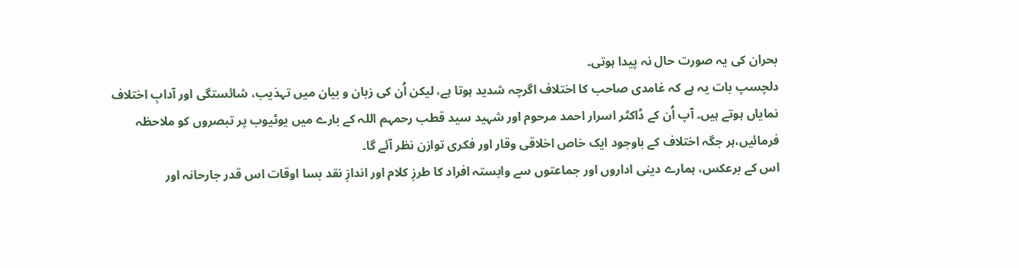بحران کی یہ صورت حال نہ پیدا ہوتی۔
دلچسپ بات یہ ہے کہ غامدی صاحب کا اختلاف اگرچہ شدید ہوتا ہے، لیکن اُن کی زبان و بیان میں تہذیب، شائستگی اور آدابِ اختلاف نمایاں ہوتے ہیں۔ آپ اُن کے ڈاکٹر اسرار احمد مرحوم اور شہید سید قطب رحمہم اللہ کے بارے میں یوٹیوب پر تبصروں کو ملاحظہ فرمائیں،ہر جگہ اختلاف کے باوجود ایک خاص اخلاقی وقار اور فکری توازن نظر آئے گا۔
اس کے برعکس، ہمارے دینی اداروں اور جماعتوں سے وابستہ افراد کا طرزِ کلام اور اندازِ نقد بسا اوقات اس قدر جارحانہ اور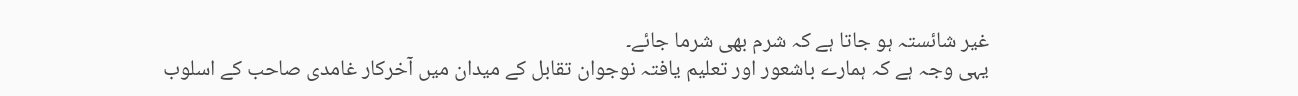غیر شائستہ ہو جاتا ہے کہ شرم بھی شرما جائے۔
یہی وجہ ہے کہ ہمارے باشعور اور تعلیم یافتہ نوجوان تقابل کے میدان میں آخرکار غامدی صاحب کے اسلوب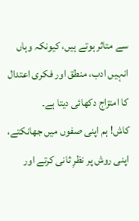سے متاثر ہوتے ہیں، کیونکہ وہاں انہیں ادب، منطق اور فکری اعتدال کا امتزاج دکھائی دیتا ہے۔
کاش! ہم اپنی صفوں میں جھانکتے، اپنی روش پر نظرِ ثانی کرتے اور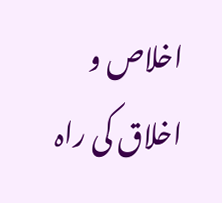اخلاص و اخلاق کی راہ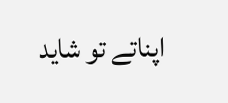اپناتے تو شاید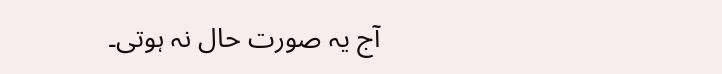آج یہ صورت حال نہ ہوتی۔